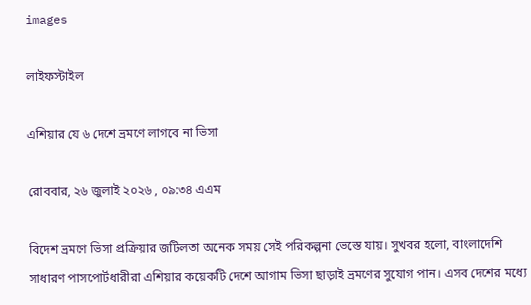images

লাইফস্টাইল

এশিয়ার যে ৬ দেশে ভ্রমণে লাগবে না ভিসা

রোববার, ২৬ জুলাই ২০২৬ , ০৯:৩৪ এএম

বিদেশ ভ্রমণে ভিসা প্রক্রিয়ার জটিলতা অনেক সময় সেই পরিকল্পনা ভেস্তে যায়। সুখবর হলো, বাংলাদেশি সাধারণ পাসপোর্টধারীরা এশিয়ার কয়েকটি দেশে আগাম ভিসা ছাড়াই ভ্রমণের সুযোগ পান। এসব দেশের মধ্যে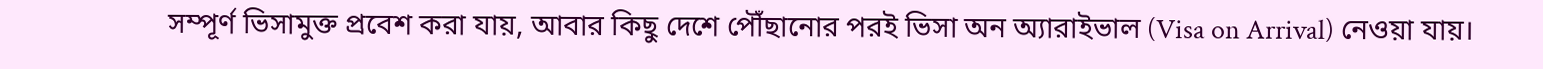সম্পূর্ণ ভিসামুক্ত প্রবেশ করা যায়, আবার কিছু দেশে পৌঁছানোর পরই ভিসা অন অ্যারাইভাল (Visa on Arrival) নেওয়া যায়।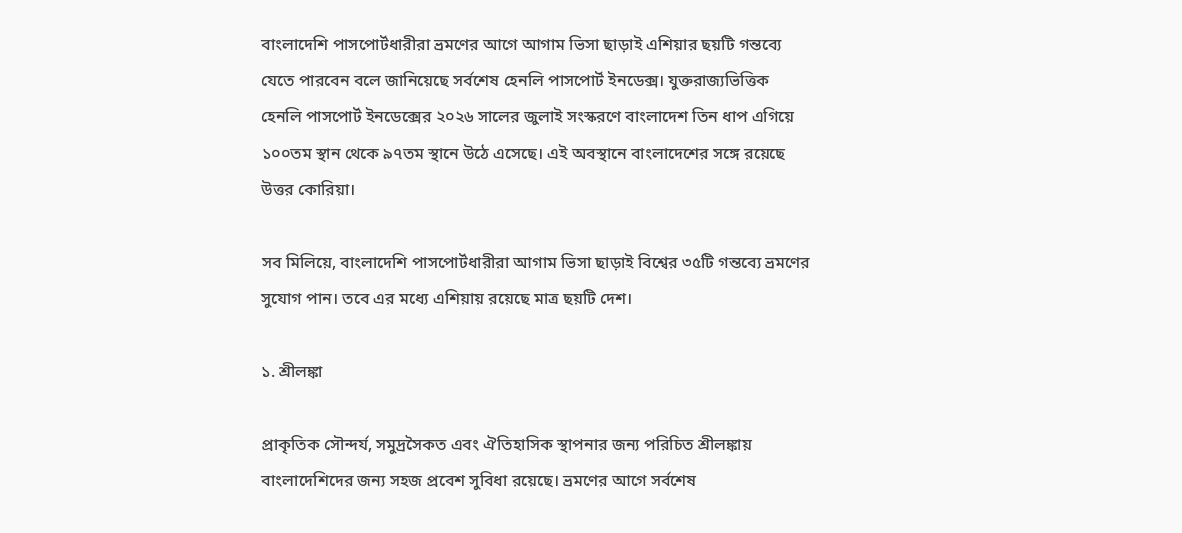বাংলাদেশি পাসপোর্টধারীরা ভ্রমণের আগে আগাম ভিসা ছাড়াই এশিয়ার ছয়টি গন্তব্যে যেতে পারবেন বলে জানিয়েছে সর্বশেষ হেনলি পাসপোর্ট ইনডেক্স। যুক্তরাজ্যভিত্তিক হেনলি পাসপোর্ট ইনডেক্সের ২০২৬ সালের জুলাই সংস্করণে বাংলাদেশ তিন ধাপ এগিয়ে ১০০তম স্থান থেকে ৯৭তম স্থানে উঠে এসেছে। এই অবস্থানে বাংলাদেশের সঙ্গে রয়েছে উত্তর কোরিয়া।

সব মিলিয়ে, বাংলাদেশি পাসপোর্টধারীরা আগাম ভিসা ছাড়াই বিশ্বের ৩৫টি গন্তব্যে ভ্রমণের সুযোগ পান। তবে এর মধ্যে এশিয়ায় রয়েছে মাত্র ছয়টি দেশ।

১. শ্রীলঙ্কা

প্রাকৃতিক সৌন্দর্য, সমুদ্রসৈকত এবং ঐতিহাসিক স্থাপনার জন্য পরিচিত শ্রীলঙ্কায় বাংলাদেশিদের জন্য সহজ প্রবেশ সুবিধা রয়েছে। ভ্রমণের আগে সর্বশেষ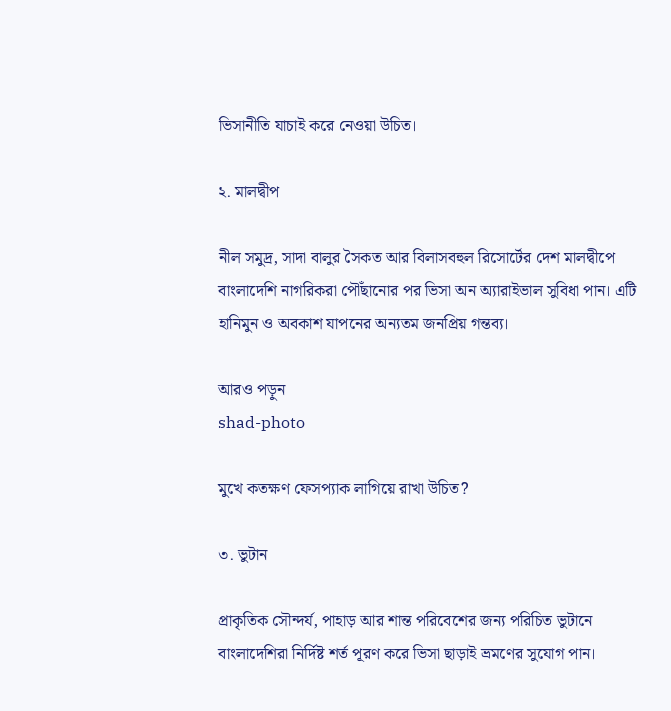ভিসানীতি যাচাই করে নেওয়া উচিত।

২. মালদ্বীপ

নীল সমুদ্র, সাদা বালুর সৈকত আর বিলাসবহুল রিসোর্টের দেশ মালদ্বীপে বাংলাদেশি নাগরিকরা পৌঁছানোর পর ভিসা অন অ্যারাইভাল সুবিধা পান। এটি হানিমুন ও অবকাশ যাপনের অন্যতম জনপ্রিয় গন্তব্য।

আরও পড়ুন
shad-photo

মুখে কতক্ষণ ফেসপ্যাক লাগিয়ে রাখা উচিত?

৩. ভুটান

প্রাকৃতিক সৌন্দর্য, পাহাড় আর শান্ত পরিবেশের জন্য পরিচিত ভুটানে বাংলাদেশিরা নির্দিষ্ট শর্ত পূরণ করে ভিসা ছাড়াই ভ্রমণের সুযোগ পান।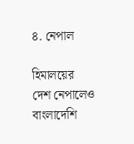৪. নেপাল

হিমালয়ের দেশ নেপালেও বাংলাদেশি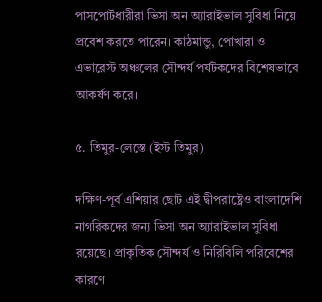পাসপোর্টধারীরা ভিসা অন অ্যারাইভাল সুবিধা নিয়ে প্রবেশ করতে পারেন। কাঠমান্ডু, পোখারা ও এভারেস্ট অঞ্চলের সৌন্দর্য পর্যটকদের বিশেষভাবে আকর্ষণ করে।

৫. তিমুর-লেস্তে (ইস্ট তিমুর)

দক্ষিণ-পূর্ব এশিয়ার ছোট এই দ্বীপরাষ্ট্রেও বাংলাদেশি নাগরিকদের জন্য ভিসা অন অ্যারাইভাল সুবিধা রয়েছে। প্রাকৃতিক সৌন্দর্য ও নিরিবিলি পরিবেশের কারণে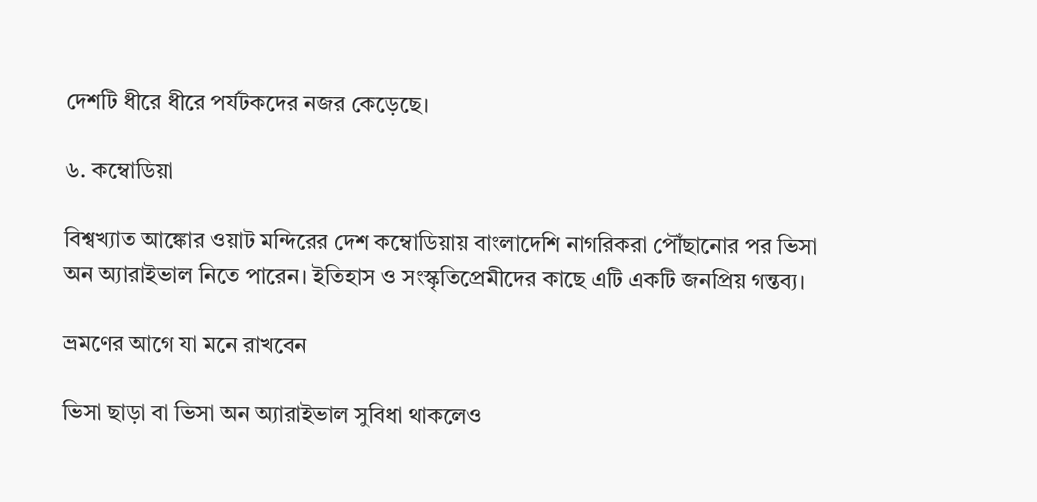দেশটি ধীরে ধীরে পর্যটকদের নজর কেড়েছে।

৬. কম্বোডিয়া

বিশ্বখ্যাত আঙ্কোর ওয়াট মন্দিরের দেশ কম্বোডিয়ায় বাংলাদেশি নাগরিকরা পৌঁছানোর পর ভিসা অন অ্যারাইভাল নিতে পারেন। ইতিহাস ও সংস্কৃতিপ্রেমীদের কাছে এটি একটি জনপ্রিয় গন্তব্য।

ভ্রমণের আগে যা মনে রাখবেন

ভিসা ছাড়া বা ভিসা অন অ্যারাইভাল সুবিধা থাকলেও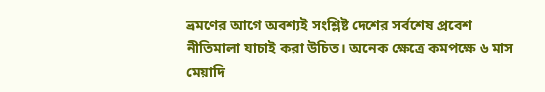ভ্রমণের আগে অবশ্যই সংশ্লিষ্ট দেশের সর্বশেষ প্রবেশ নীতিমালা যাচাই করা উচিত। অনেক ক্ষেত্রে কমপক্ষে ৬ মাস মেয়াদি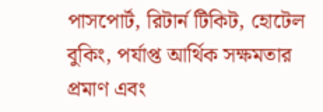পাসপোর্ট, রিটার্ন টিকিট, হোটেল বুকিং, পর্যাপ্ত আর্থিক সক্ষমতার প্রমাণ এবং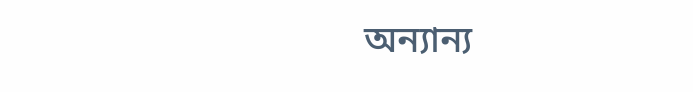অন্যান্য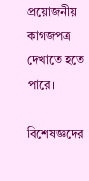প্রয়োজনীয় কাগজপত্র দেখাতে হতে পারে।

বিশেষজ্ঞদের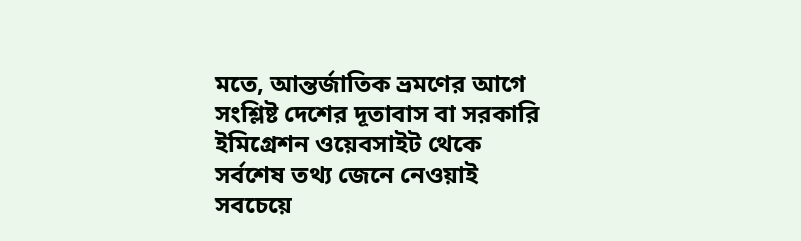মতে, আন্তর্জাতিক ভ্রমণের আগে সংশ্লিষ্ট দেশের দূতাবাস বা সরকারি ইমিগ্রেশন ওয়েবসাইট থেকে সর্বশেষ তথ্য জেনে নেওয়াই সবচেয়ে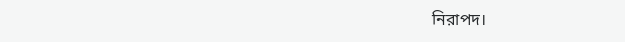নিরাপদ।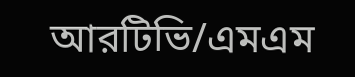আরটিভি/এমএম